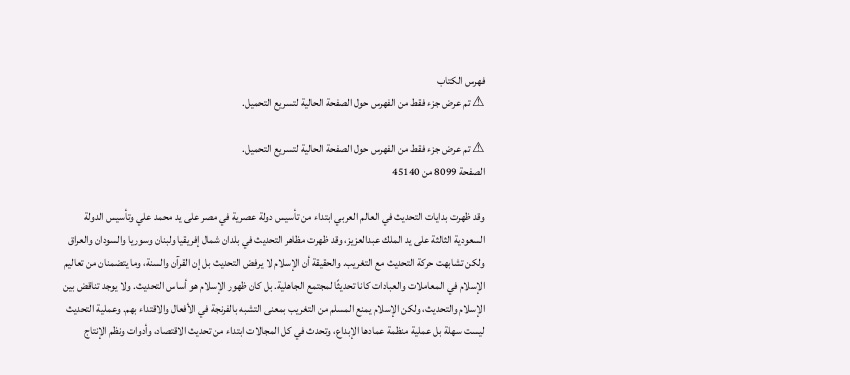فهرس الكتاب
⚠ تم عرض جزء فقط من الفهرس حول الصفحة الحالية لتسريع التحميل.

⚠ تم عرض جزء فقط من الفهرس حول الصفحة الحالية لتسريع التحميل.
الصفحة 8099 من 45140

وقد ظهرت بدايات التحديث في العالم العربي ابتداء من تأسيس دولة عصرية في مصر على يد محمد علي وتأسيس الدولة السعودية الثالثة على يد الملك عبدالعزيز، وقد ظهرت مظاهر التحديث في بلدان شمال إفريقيا ولبنان وسوريا والسودان والعراق ولكن تشابهت حركة التحديث مع التغريب. والحقيقة أن الإسلام لا يرفض التحديث بل إن القرآن والسنة، وما يتضمنان من تعاليم الإسلام في المعاملات والعبادات كانا تحديثًا لمجتمع الجاهلية. بل كان ظهور الإسلام هو أساس التحديث. ولا يوجد تناقض بين الإسلام والتحديث، ولكن الإسلام يمنع المسلم من التغريب بمعنى التشبه بالفرنجة في الأفعال والاقتداء بهم. وعملية التحديث ليست سهلة بل عملية منظمة عمادها الإبداع، وتحدث في كل المجالات ابتداء من تحديث الاقتصاد، وأدوات ونظم الإنتاج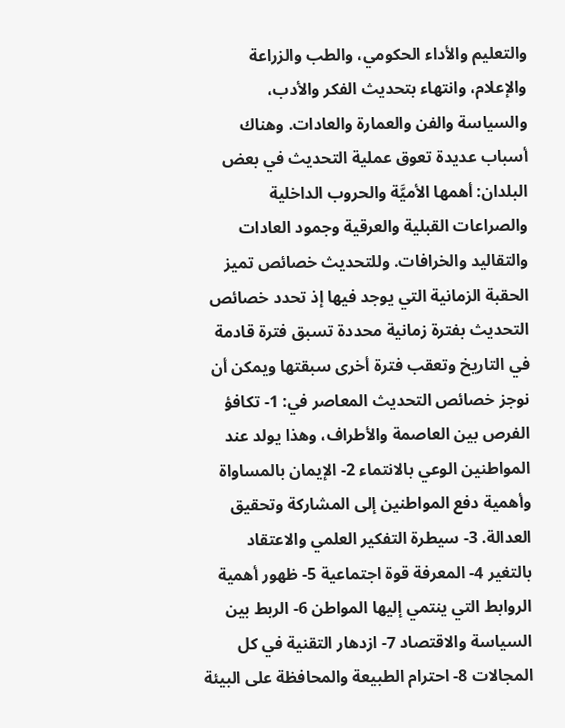والتعليم والأداء الحكومي، والطب والزراعة والإعلام، وانتهاء بتحديث الفكر والأدب، والسياسة والفن والعمارة والعادات. وهناك أسباب عديدة تعوق عملية التحديث في بعض البلدان: أهمها الأميَّة والحروب الداخلية والصراعات القبلية والعرقية وجمود العادات والتقاليد والخرافات. وللتحديث خصائص تميز الحقبة الزمانية التي يوجد فيها إذ تحدد خصائص التحديث بفترة زمانية محددة تسبق فترة قادمة في التاريخ وتعقب فترة أخرى سبقتها ويمكن أن نوجز خصائص التحديث المعاصر في: 1- تكافؤ الفرص بين العاصمة والأطراف، وهذا يولد عند المواطنين الوعي بالانتماء 2- الإيمان بالمساواة وأهمية دفع المواطنين إلى المشاركة وتحقيق العدالة. 3- سيطرة التفكير العلمي والاعتقاد بالتغير 4- المعرفة قوة اجتماعية 5- ظهور أهمية الروابط التي ينتمي إليها المواطن 6- الربط بين السياسة والاقتصاد 7- ازدهار التقنية في كل المجالات 8- احترام الطبيعة والمحافظة على البيئة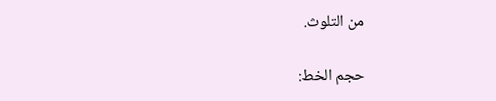من التلوث.

حجم الخط: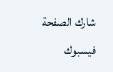شارك الصفحة
فيسبوك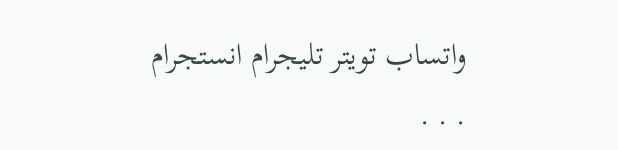واتساب تويتر تليجرام انستجرام
. . .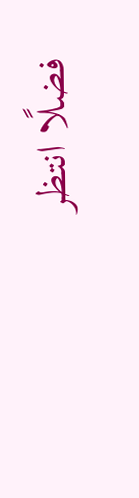فضلًا انتظر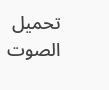تحميل الصوت